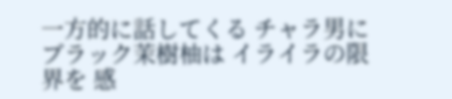一方的に話してくる チャラ男に ブラック茉樹柚は イライラの限界を 感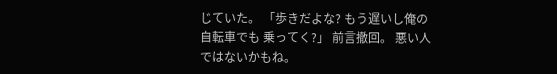じていた。 「歩きだよな? もう遅いし俺の自転車でも 乗ってく?」 前言撤回。 悪い人ではないかもね。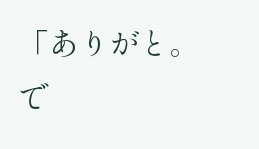「ありがと。 で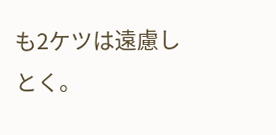も2ケツは遠慮しとく。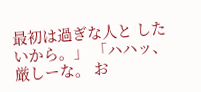最初は過ぎな人と したいから。」 「ハハッ、厳しーな。 お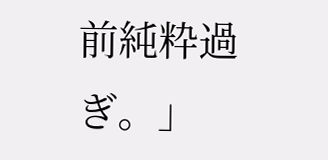前純粋過ぎ。」